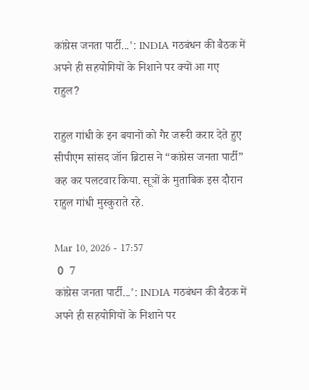कांग्रेस जनता पार्टी...': INDIA गठबंधन की बैठक में अपने ही सहयोगियों के निशाने पर क्यों आ गए राहुल?

राहुल गांधी के इन बयानों को गैर जरूरी करार देते हुए सीपीएम सांसद जॉन ब्रिटास ने “कांग्रेस जनता पार्टी” कह कर पलटवार किया. सूत्रों के मुताबिक इस दौरान राहुल गांधी मुस्कुराते रहे.

Mar 10, 2026 - 17:57
 0  7
कांग्रेस जनता पार्टी...': INDIA गठबंधन की बैठक में अपने ही सहयोगियों के निशाने पर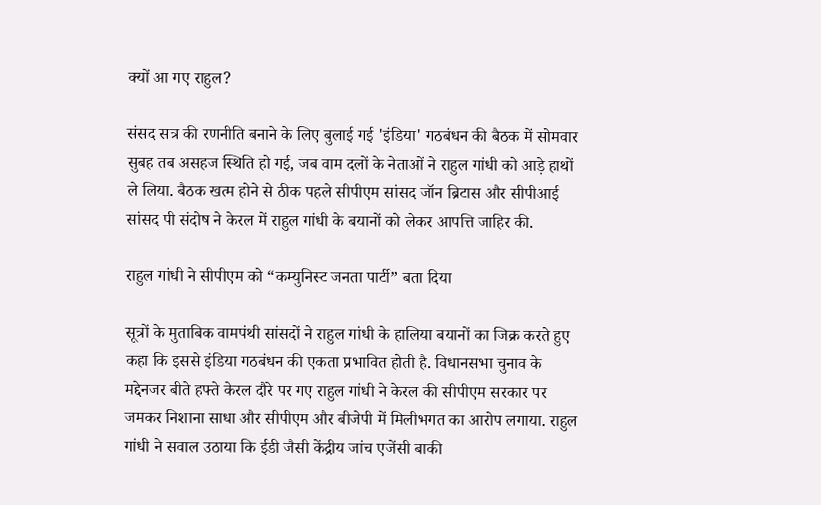क्यों आ गए राहुल?

संसद सत्र की रणनीति बनाने के लिए बुलाई गई 'इंडिया' गठबंधन की बैठक में सोमवार सुबह तब असहज स्थिति हो गई, जब वाम दलों के नेताओं ने राहुल गांधी को आड़े हाथों ले लिया. बैठक खत्म होने से ठीक पहले सीपीएम सांसद जॉन ब्रिटास और सीपीआई सांसद पी संदोष ने केरल में राहुल गांधी के बयानों को लेकर आपत्ति जाहिर की.

राहुल गांधी ने सीपीएम को “कम्युनिस्ट जनता पार्टी” बता दिया

सूत्रों के मुताबिक वामपंथी सांसदों ने राहुल गांधी के हालिया बयानों का जिक्र करते हुए कहा कि इससे इंडिया गठबंधन की एकता प्रभावित होती है. विधानसभा चुनाव के मद्देनजर बीते हफ्ते केरल दौरे पर गए राहुल गांधी ने केरल की सीपीएम सरकार पर जमकर निशाना साधा और सीपीएम और बीजेपी में मिलीभगत का आरोप लगाया. राहुल गांधी ने सवाल उठाया कि ईडी जैसी केंद्रीय जांच एजेंसी बाकी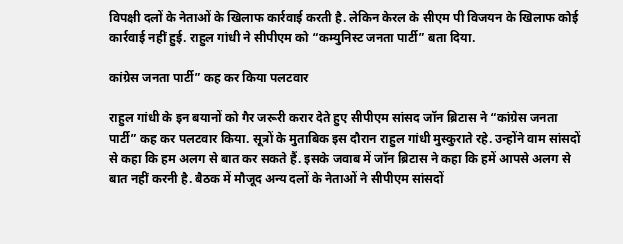विपक्षी दलों के नेताओं के खिलाफ कार्रवाई करती है. लेकिन केरल के सीएम पी विजयन के खिलाफ कोई कार्रवाई नहीं हुई. राहुल गांधी ने सीपीएम को “कम्युनिस्ट जनता पार्टी” बता दिया.

कांग्रेस जनता पार्टी” कह कर किया पलटवार

राहुल गांधी के इन बयानों को गैर जरूरी करार देते हुए सीपीएम सांसद जॉन ब्रिटास ने “कांग्रेस जनता पार्टी” कह कर पलटवार किया. सूत्रों के मुताबिक इस दौरान राहुल गांधी मुस्कुराते रहे. उन्होंने वाम सांसदों से कहा कि हम अलग से बात कर सकते हैं. इसके जवाब में जॉन ब्रिटास ने कहा कि हमें आपसे अलग से बात नहीं करनी है. बैठक में मौजूद अन्य दलों के नेताओं ने सीपीएम सांसदों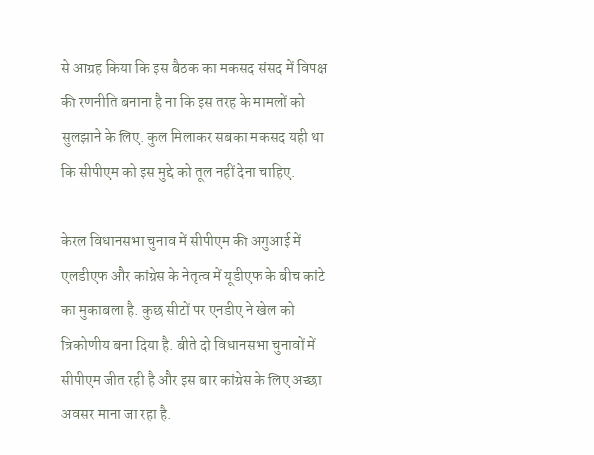से आग्रह किया कि इस बैठक का मकसद संसद में विपक्ष की रणनीति बनाना है ना कि इस तरह के मामलों को सुलझाने के लिए. कुल मिलाकर सबका मकसद यही था कि सीपीएम को इस मुद्दे को तूल नहीं देना चाहिए.

केरल विधानसभा चुनाव में सीपीएम की अगुआई में एलडीएफ और कांग्रेस के नेतृत्व में यूडीएफ के बीच कांटे का मुकाबला है. कुछ सीटों पर एनडीए ने खेल को त्रिकोणीय बना दिया है. बीते दो विधानसभा चुनावों में सीपीएम जीत रही है और इस बार कांग्रेस के लिए अच्छा अवसर माना जा रहा है.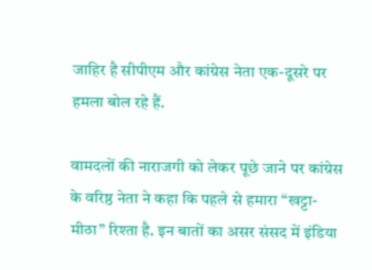जाहिर है सीपीएम और कांग्रेस नेता एक-दूसरे पर हमला बोल रहे हैं.

वामदलों की नाराजगी को लेकर पूछे जाने पर कांग्रेस के वरिष्ठ नेता ने कहा कि पहले से हमारा “खट्टा-मीठा” रिश्ता है. इन बातों का असर संसद में इंडिया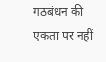गठबंधन की एकता पर नहीं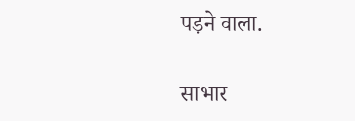पड़ने वाला.

साभार